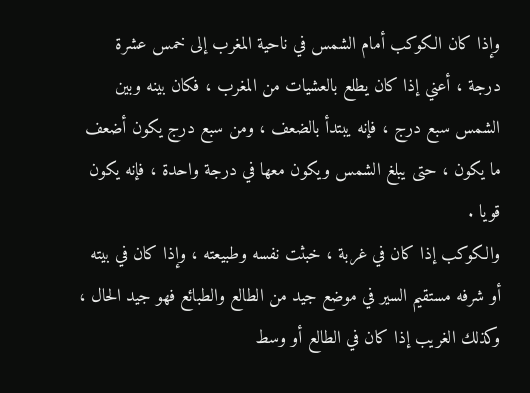وإذا كان الكوكب أمام الشمس في ناحية المغرب إلى خمس عشرة درجة ، أعني إذا كان يطلع بالعشيات من المغرب ، فكان بينه وبين الشمس سبع درج ، فإنه يبتدأ بالضعف ، ومن سبع درج يكون أضعف ما يكون ، حتى يبلغ الشمس ويكون معها في درجة واحدة ، فإنه يكون قويا .
والكوكب إذا كان في غربة ، خبثت نفسه وطبيعته ، وإذا كان في بيته أو شرفه مستقيم السير في موضع جيد من الطالع والطبائع فهو جيد الحال ، وكذلك الغريب إذا كان في الطالع أو وسط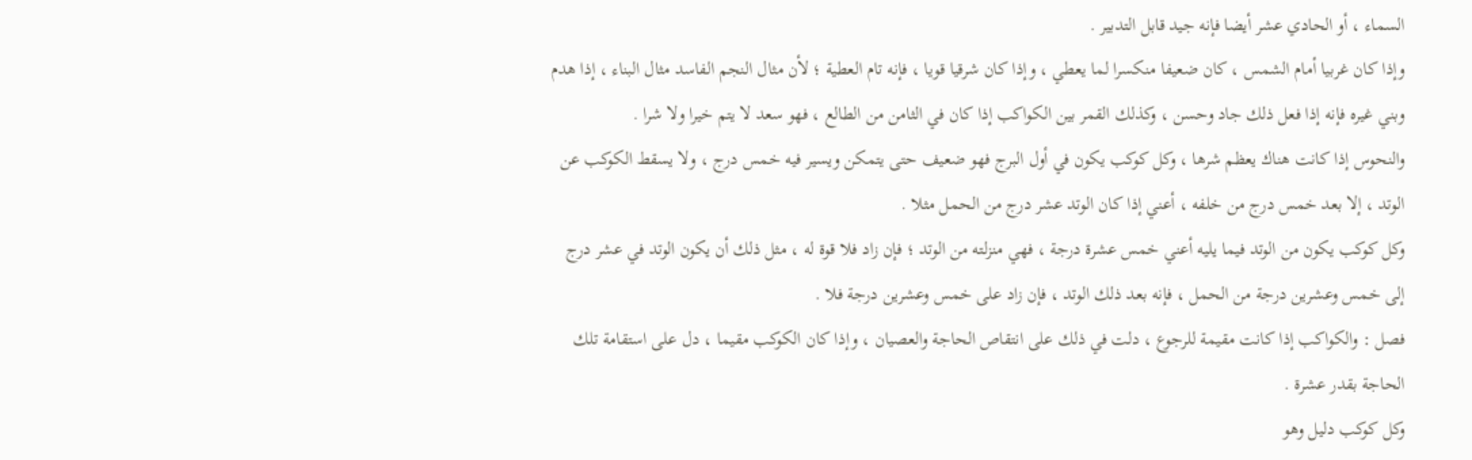السماء ، أو الحادي عشر أيضا فإنه جيد قابل التدبير .
وإذا كان غربيا أمام الشمس ، كان ضعيفا منكسرا لما يعطي ، وإذا كان شرقيا قويا ، فإنه تام العطية ؛ لأن مثال النجم الفاسد مثال البناء ، إذا هدم وبني غيره فإنه إذا فعل ذلك جاد وحسن ، وكذلك القمر بين الكواكب إذا كان في الثامن من الطالع ، فهو سعد لا يتم خيرا ولا شرا .
والنحوس إذا كانت هناك يعظم شرها ، وكل كوكب يكون في أول البرج فهو ضعيف حتى يتمكن ويسير فيه خمس درج ، ولا يسقط الكوكب عن الوتد ، إلا بعد خمس درج من خلفه ، أعني إذا كان الوتد عشر درج من الحمل مثلا .
وكل كوكب يكون من الوتد فيما يليه أعني خمس عشرة درجة ، فهي منزلته من الوتد ؛ فإن زاد فلا قوة له ، مثل ذلك أن يكون الوتد في عشر درج إلى خمس وعشرين درجة من الحمل ، فإنه بعد ذلك الوتد ، فإن زاد على خمس وعشرين درجة فلا .
فصل : والكواكب إذا كانت مقيمة للرجوع ، دلت في ذلك على انتقاص الحاجة والعصيان ، وإذا كان الكوكب مقيما ، دل على استقامة تلك الحاجة بقدر عشرة .
وكل كوكب دليل وهو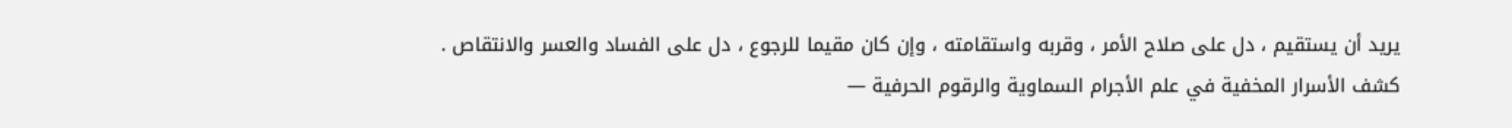يريد أن يستقيم ، دل على صلاح الأمر ، وقربه واستقامته ، وإن كان مقيما للرجوع ، دل على الفساد والعسر والانتقاص .
كشف الأسرار المخفية في علم الأجرام السماوية والرقوم الحرفية —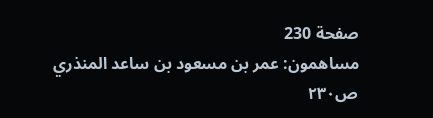صفحة 230
مساهمون: عمر بن مسعود بن ساعد المنذري
ص٢٣٠